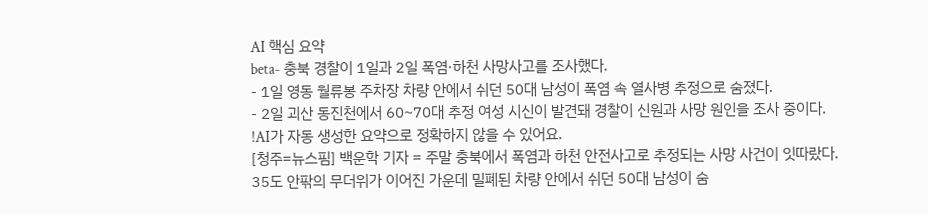AI 핵심 요약
beta- 충북 경찰이 1일과 2일 폭염·하천 사망사고를 조사했다.
- 1일 영동 월류봉 주차장 차량 안에서 쉬던 50대 남성이 폭염 속 열사병 추정으로 숨졌다.
- 2일 괴산 동진천에서 60~70대 추정 여성 시신이 발견돼 경찰이 신원과 사망 원인을 조사 중이다.
!AI가 자동 생성한 요약으로 정확하지 않을 수 있어요.
[청주=뉴스핌] 백운학 기자 = 주말 충북에서 폭염과 하천 안전사고로 추정되는 사망 사건이 잇따랐다.
35도 안팎의 무더위가 이어진 가운데 밀폐된 차량 안에서 쉬던 50대 남성이 숨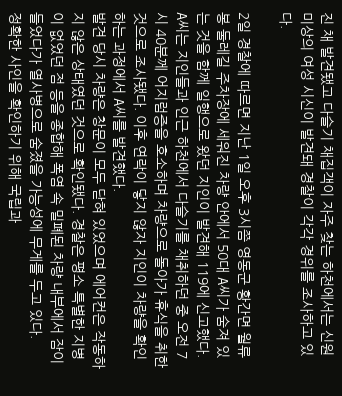진 채 발견됐고 다슬기 채집객이 자주 찾는 하천에서는 신원 미상의 여성 시신이 발견돼 경찰이 각각 경위를 조사하고 있다.

2일 경찰에 따르면 지난 1일 오후 3시쯤 영동군 황간면 월류봉 둘레길 주차장에 세워진 차량 안에서 50대 A씨가 숨져 있는 것을 함께 일행으로 왔던 지인이 발견해 119에 신고했다.
A씨는 지인들과 인근 하천에서 다슬기를 채취하던 중 오전 7시 40분께 어지럼증을 호소하며 차량으로 돌아가 휴식을 취한 것으로 조사됐다. 이후 연락이 닿지 않자 지인이 차량을 확인하는 과정에서 A씨를 발견했다.
발견 당시 차량은 창문이 모두 닫혀 있었으며 에어컨은 작동하지 않은 상태였던 것으로 확인됐다. 경찰은 평소 특별한 지병이 없었던 점 등을 종합해 폭염 속 밀폐된 차량 내부에서 잠이 들었다가 열사병으로 숨졌을 가능성에 무게를 두고 있다.
정확한 사인을 확인하기 위해 국립과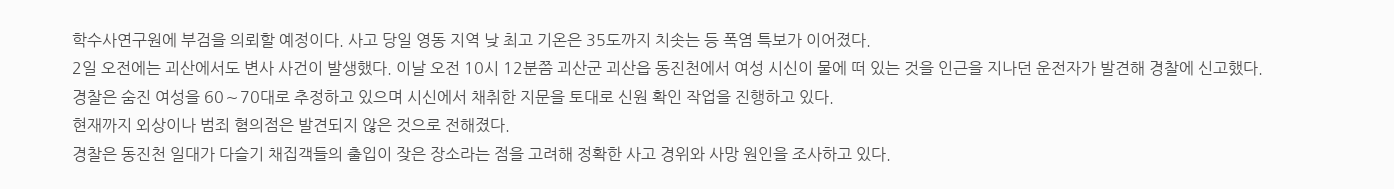학수사연구원에 부검을 의뢰할 예정이다. 사고 당일 영동 지역 낮 최고 기온은 35도까지 치솟는 등 폭염 특보가 이어졌다.
2일 오전에는 괴산에서도 변사 사건이 발생했다. 이날 오전 10시 12분쯤 괴산군 괴산읍 동진천에서 여성 시신이 물에 떠 있는 것을 인근을 지나던 운전자가 발견해 경찰에 신고했다.
경찰은 숨진 여성을 60∼70대로 추정하고 있으며 시신에서 채취한 지문을 토대로 신원 확인 작업을 진행하고 있다.
현재까지 외상이나 범죄 혐의점은 발견되지 않은 것으로 전해졌다.
경찰은 동진천 일대가 다슬기 채집객들의 출입이 잦은 장소라는 점을 고려해 정확한 사고 경위와 사망 원인을 조사하고 있다.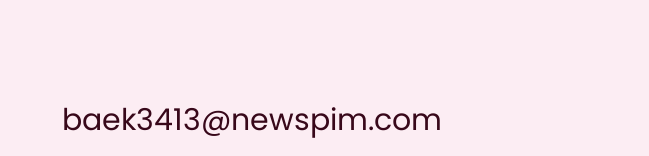baek3413@newspim.com